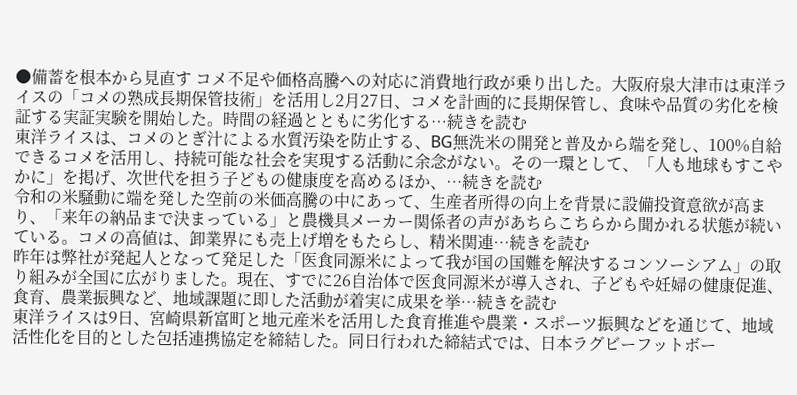●備蓄を根本から見直す コメ不足や価格高騰への対応に消費地行政が乗り出した。大阪府泉大津市は東洋ライスの「コメの熟成長期保管技術」を活用し2月27日、コメを計画的に長期保管し、食味や品質の劣化を検証する実証実験を開始した。時間の経過とともに劣化する…続きを読む
東洋ライスは、コメのとぎ汁による水質汚染を防止する、BG無洗米の開発と普及から端を発し、100%自給できるコメを活用し、持続可能な社会を実現する活動に余念がない。その一環として、「人も地球もすこやかに」を掲げ、次世代を担う子どもの健康度を高めるほか、…続きを読む
令和の米騒動に端を発した空前の米価高騰の中にあって、生産者所得の向上を背景に設備投資意欲が高まり、「来年の納品まで決まっている」と農機具メーカー関係者の声があちらこちらから聞かれる状態が続いている。コメの高値は、卸業界にも売上げ増をもたらし、精米関連…続きを読む
昨年は弊社が発起人となって発足した「医食同源米によって我が国の国難を解決するコンソーシアム」の取り組みが全国に広がりました。現在、すでに26自治体で医食同源米が導入され、子どもや妊婦の健康促進、食育、農業振興など、地域課題に即した活動が着実に成果を挙…続きを読む
東洋ライスは9日、宮崎県新富町と地元産米を活用した食育推進や農業・スポーツ振興などを通じて、地域活性化を目的とした包括連携協定を締結した。同日行われた締結式では、日本ラグビーフットボー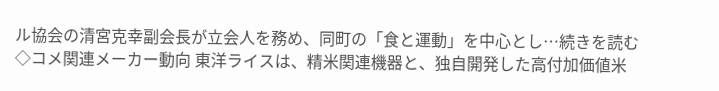ル協会の清宮克幸副会長が立会人を務め、同町の「食と運動」を中心とし…続きを読む
◇コメ関連メーカー動向 東洋ライスは、精米関連機器と、独自開発した高付加価値米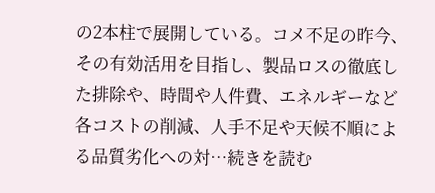の2本柱で展開している。コメ不足の昨今、その有効活用を目指し、製品ロスの徹底した排除や、時間や人件費、エネルギーなど各コストの削減、人手不足や天候不順による品質劣化への対…続きを読む